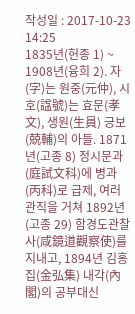작성일 : 2017-10-23 14:25
1835년(헌종 1) ~ 1908년(융희 2). 자(字)는 원중(元仲), 시호(諡號)는 효문(孝文), 생원(生員) 긍보(兢輔)의 아들. 1871년(고종 8) 정시문과(庭試文科)에 병과(丙科)로 급제, 여러 관직을 거쳐 1892년(고종 29) 함경도관찰사(咸鏡道觀察使)를 지내고, 1894년 김홍집(金弘集) 내각(內閣)의 공부대신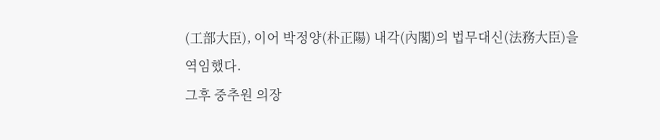(工部大臣), 이어 박정양(朴正陽) 내각(內閣)의 법무대신(法務大臣)을 역임했다.
그후 중추원 의장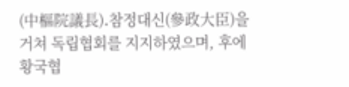(中樞院議長)․참정대신(參政大臣)을 거쳐 독립협회를 지지하였으며, 후에 황국협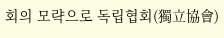회의 모략으로 독립협회(獨立協會)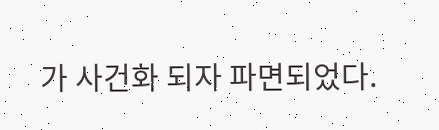가 사건화 되자 파면되었다.